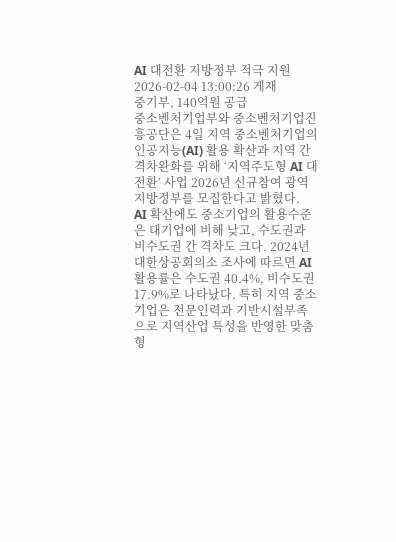AI 대전환 지방정부 적극 지원
2026-02-04 13:00:26 게재
중기부, 140억원 공급
중소벤처기업부와 중소벤처기업진흥공단은 4일 지역 중소벤처기업의 인공지능(AI) 활용 확산과 지역 간 격차완화를 위해 ‘지역주도형 AI 대전환’ 사업 2026년 신규참여 광역지방정부를 모집한다고 밝혔다.
AI 확산에도 중소기업의 활용수준은 대기업에 비해 낮고, 수도권과 비수도권 간 격차도 크다. 2024년 대한상공회의소 조사에 따르면 AI 활용률은 수도권 40.4%, 비수도권 17.9%로 나타났다. 특히 지역 중소기업은 전문인력과 기반시설부족으로 지역산업 특성을 반영한 맞춤형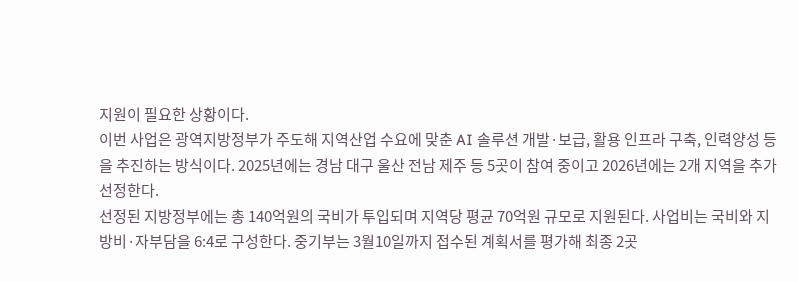지원이 필요한 상황이다.
이번 사업은 광역지방정부가 주도해 지역산업 수요에 맞춘 AI 솔루션 개발·보급, 활용 인프라 구축, 인력양성 등을 추진하는 방식이다. 2025년에는 경남 대구 울산 전남 제주 등 5곳이 참여 중이고 2026년에는 2개 지역을 추가 선정한다.
선정된 지방정부에는 총 140억원의 국비가 투입되며 지역당 평균 70억원 규모로 지원된다. 사업비는 국비와 지방비·자부담을 6:4로 구성한다. 중기부는 3월10일까지 접수된 계획서를 평가해 최종 2곳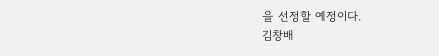을 선정할 예정이다.
김창배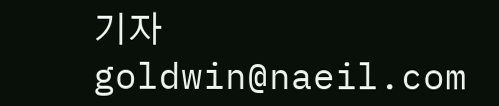기자 goldwin@naeil.com